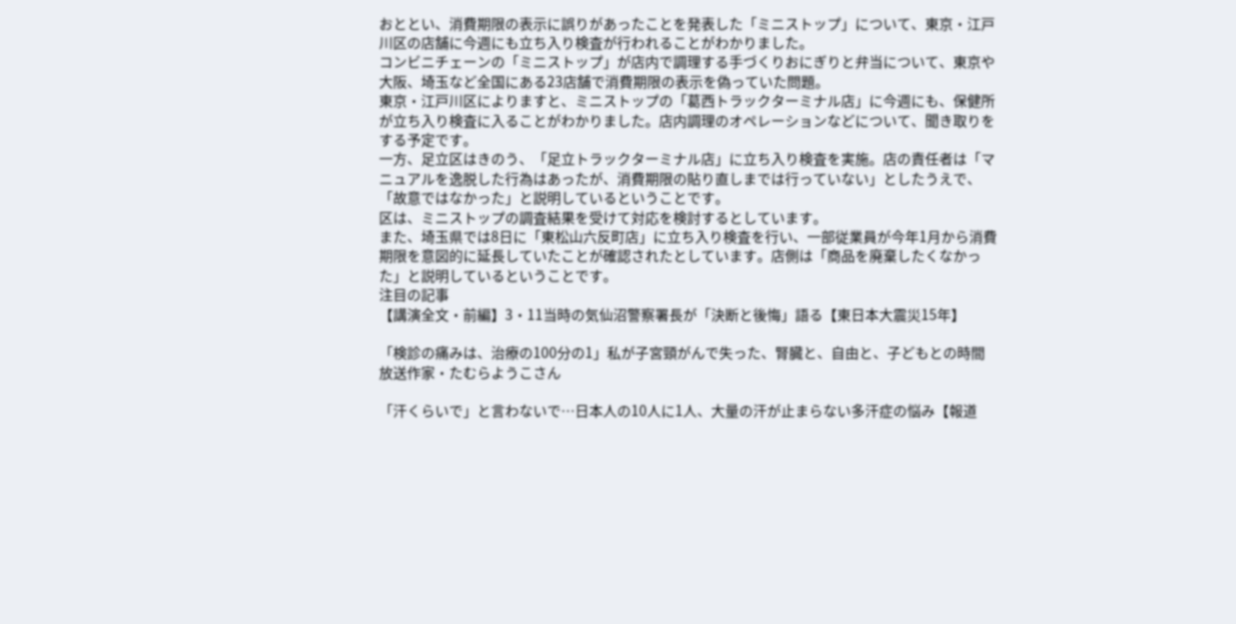おととい、消費期限の表示に誤りがあったことを発表した「ミニストップ」について、東京・江戸川区の店舗に今週にも立ち入り検査が行われることがわかりました。
コンビニチェーンの「ミニストップ」が店内で調理する手づくりおにぎりと弁当について、東京や大阪、埼玉など全国にある23店舗で消費期限の表示を偽っていた問題。
東京・江戸川区によりますと、ミニストップの「葛西トラックターミナル店」に今週にも、保健所が立ち入り検査に入ることがわかりました。店内調理のオペレーションなどについて、聞き取りをする予定です。
一方、足立区はきのう、「足立トラックターミナル店」に立ち入り検査を実施。店の責任者は「マニュアルを逸脱した行為はあったが、消費期限の貼り直しまでは行っていない」としたうえで、「故意ではなかった」と説明しているということです。
区は、ミニストップの調査結果を受けて対応を検討するとしています。
また、埼玉県では8日に「東松山六反町店」に立ち入り検査を行い、一部従業員が今年1月から消費期限を意図的に延長していたことが確認されたとしています。店側は「商品を廃棄したくなかった」と説明しているということです。
注目の記事
【講演全文・前編】3・11当時の気仙沼警察署長が「決断と後悔」語る【東日本大震災15年】

「検診の痛みは、治療の100分の1」私が子宮頸がんで失った、腎臓と、自由と、子どもとの時間 放送作家・たむらようこさん

「汗くらいで」と言わないで…日本人の10人に1人、大量の汗が止まらない多汗症の悩み【報道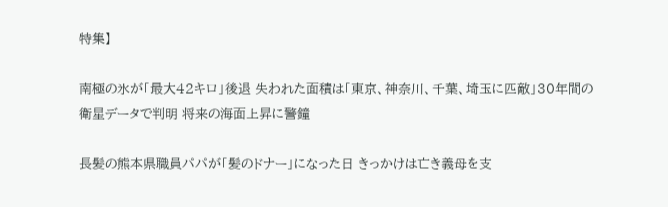特集】

南極の氷が「最大42キロ」後退 失われた面積は「東京、神奈川、千葉、埼玉に匹敵」30年間の衛星データで判明 将来の海面上昇に警鐘

長髪の熊本県職員パパが「髪のドナー」になった日 きっかけは亡き義母を支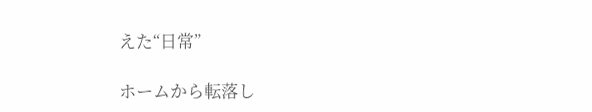えた“日常”

ホームから転落し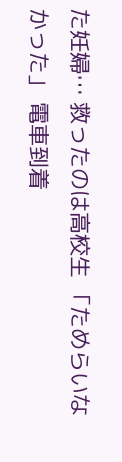た妊婦… 救ったのは高校生 「ためらいなかった」 電車到着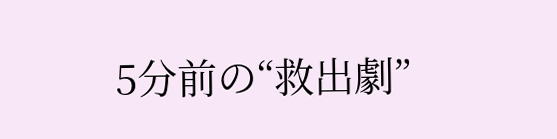5分前の“救出劇”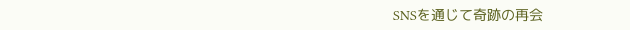SNSを通じて奇跡の再会